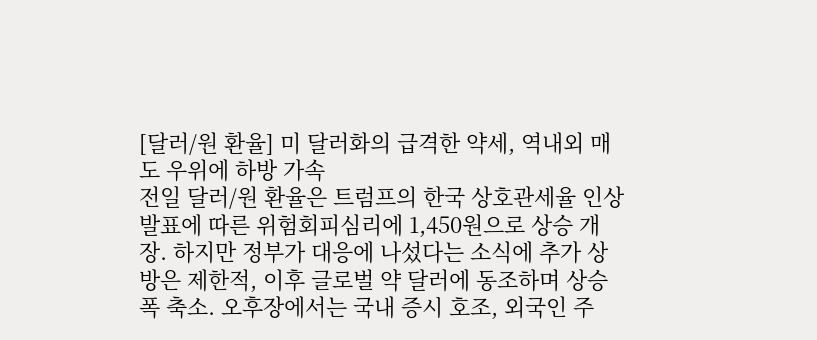[달러/원 환율] 미 달러화의 급격한 약세, 역내외 매도 우위에 하방 가속
전일 달러/원 환율은 트럼프의 한국 상호관세율 인상 발표에 따른 위험회피심리에 1,450원으로 상승 개장. 하지만 정부가 대응에 나섰다는 소식에 추가 상방은 제한적, 이후 글로벌 약 달러에 동조하며 상승 폭 축소. 오후장에서는 국내 증시 호조, 외국인 주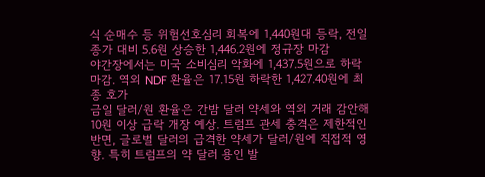식 순매수 등 위험선호심리 회복에 1,440원대 등락, 전일 종가 대비 5.6원 상승한 1,446.2원에 정규장 마감
야간장에서는 미국 소비심리 악화에 1,437.5원으로 하락 마감. 역외 NDF 환율은 17.15원 하락한 1,427.40원에 최종 호가
금일 달러/원 환율은 간밤 달러 약세와 역외 거래 감안해 10원 이상 급락 개장 예상. 트럼프 관세 충격은 제한적인 반면, 글로벌 달러의 급격한 약세가 달러/원에 직접적 영향. 특히 트럼프의 약 달러 용인 발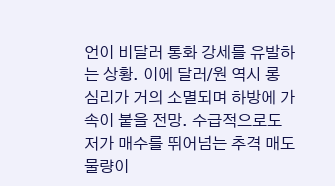언이 비달러 통화 강세를 유발하는 상황. 이에 달러/원 역시 롱 심리가 거의 소멸되며 하방에 가속이 붙을 전망. 수급적으로도 저가 매수를 뛰어넘는 추격 매도 물량이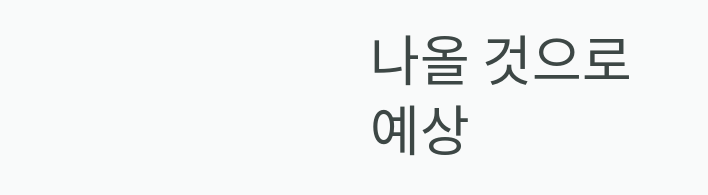나올 것으로 예상